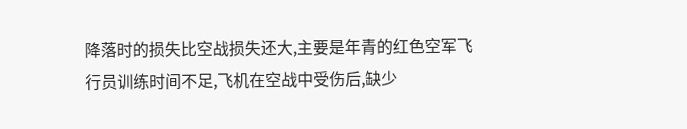降落时的损失比空战损失还大,主要是年青的红色空军飞行员训练时间不足,飞机在空战中受伤后,缺少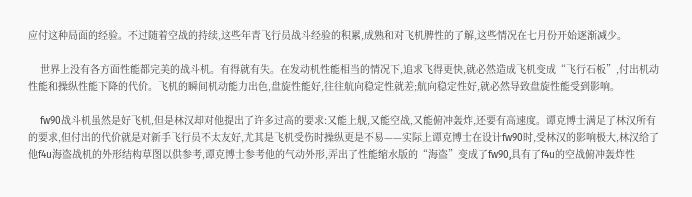应付这种局面的经验。不过随着空战的持续,这些年青飞行员战斗经验的积累,成熟和对飞机脾性的了解,这些情况在七月份开始逐渐减少。

    世界上没有各方面性能都完美的战斗机。有得就有失。在发动机性能相当的情况下,追求飞得更快,就必然造成飞机变成“飞行石板”,付出机动性能和操纵性能下降的代价。飞机的瞬间机动能力出色,盘旋性能好,往往航向稳定性就差;航向稳定性好,就必然导致盘旋性能受到影响。

    fw90战斗机虽然是好飞机,但是林汉却对他提出了许多过高的要求:又能上舰,又能空战,又能俯冲轰炸,还要有高速度。谭克博士满足了林汉所有的要求,但付出的代价就是对新手飞行员不太友好,尤其是飞机受伤时操纵更是不易——实际上谭克博士在设计fw90时,受林汉的影响极大,林汉给了他f4u海盗战机的外形结构草图以供参考,谭克博士参考他的气动外形,弄出了性能缩水版的“海盗”变成了fw90,具有了f4u的空战俯冲轰炸性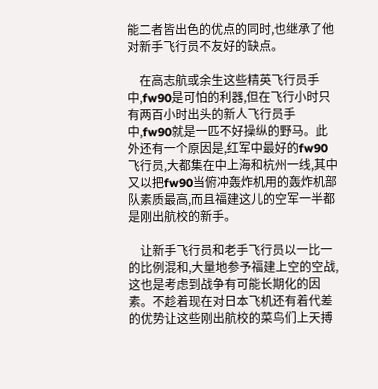能二者皆出色的优点的同时,也继承了他对新手飞行员不友好的缺点。

    在高志航或余生这些精英飞行员手中,fw90是可怕的利器,但在飞行小时只有两百小时出头的新人飞行员手中,fw90就是一匹不好操纵的野马。此外还有一个原因是,红军中最好的fw90飞行员,大都集在中上海和杭州一线,其中又以把fw90当俯冲轰炸机用的轰炸机部队素质最高,而且福建这儿的空军一半都是刚出航校的新手。

    让新手飞行员和老手飞行员以一比一的比例混和,大量地参予福建上空的空战,这也是考虑到战争有可能长期化的因素。不趁着现在对日本飞机还有着代差的优势让这些刚出航校的菜鸟们上天搏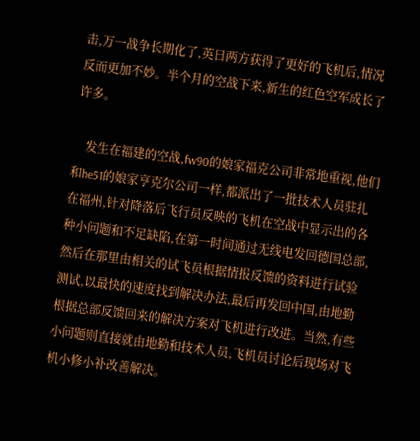击,万一战争长期化了,英日两方获得了更好的飞机后,情况反而更加不妙。半个月的空战下来,新生的红色空军成长了许多。

    发生在福建的空战,fw90的娘家福克公司非常地重视,他们和he51的娘家亨克尔公司一样,都派出了一批技术人员驻扎在福州,针对降落后飞行员反映的飞机在空战中显示出的各种小问题和不足缺陷,在第一时间通过无线电发回德国总部,然后在那里由相关的试飞员根据情报反馈的资料进行试验测试,以最快的速度找到解决办法,最后再发回中国,由地勤根据总部反馈回来的解决方案对飞机进行改进。当然,有些小问题则直接就由地勤和技术人员,飞机员讨论后现场对飞机小修小补改善解决。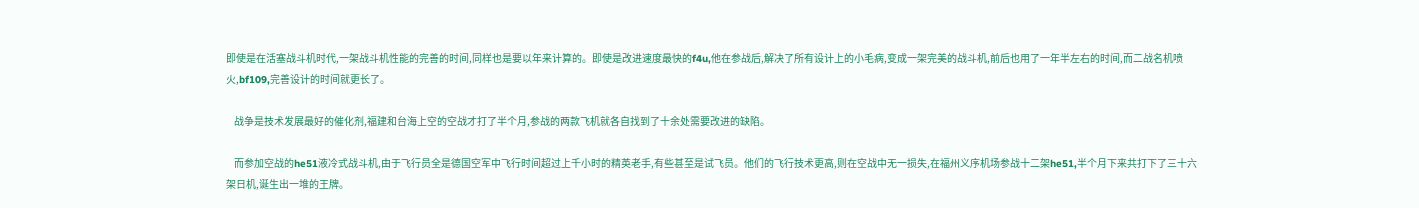即使是在活塞战斗机时代,一架战斗机性能的完善的时间,同样也是要以年来计算的。即使是改进速度最快的f4u,他在参战后,解决了所有设计上的小毛病,变成一架完美的战斗机,前后也用了一年半左右的时间,而二战名机喷火,bf109,完善设计的时间就更长了。

    战争是技术发展最好的催化剂,福建和台海上空的空战才打了半个月,参战的两款飞机就各自找到了十余处需要改进的缺陷。

    而参加空战的he51液冷式战斗机,由于飞行员全是德国空军中飞行时间超过上千小时的精英老手,有些甚至是试飞员。他们的飞行技术更高,则在空战中无一损失,在福州义序机场参战十二架he51,半个月下来共打下了三十六架日机,诞生出一堆的王牌。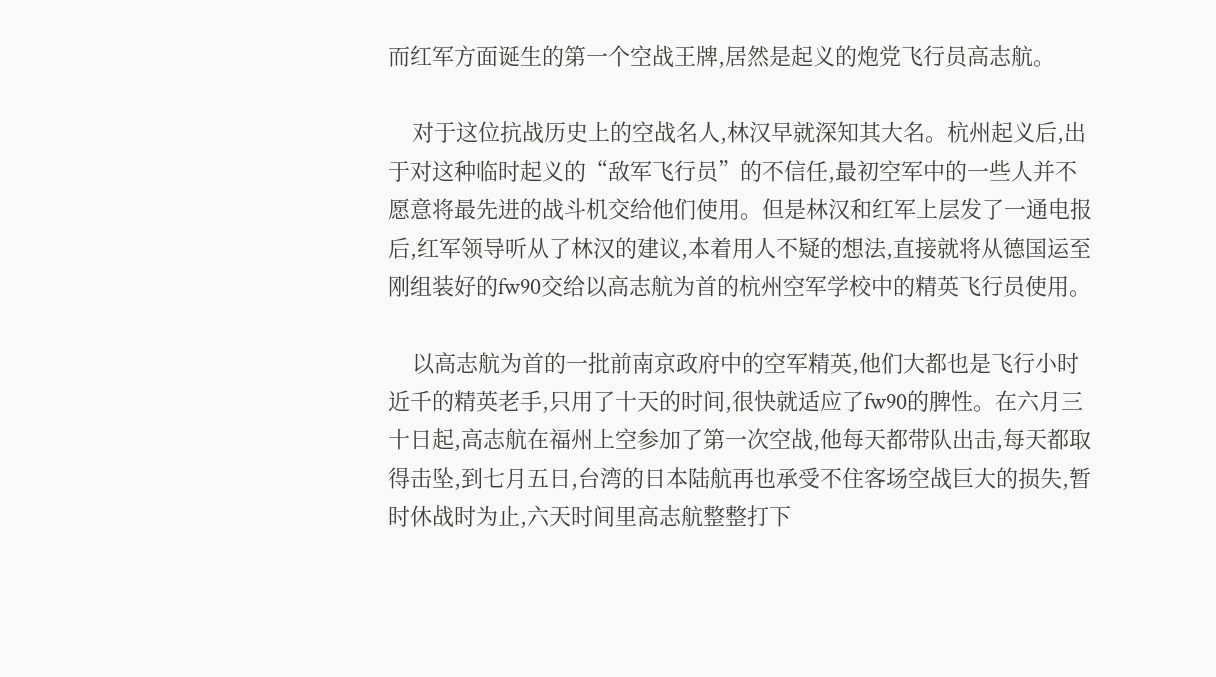而红军方面诞生的第一个空战王牌,居然是起义的炮党飞行员高志航。

    对于这位抗战历史上的空战名人,林汉早就深知其大名。杭州起义后,出于对这种临时起义的“敌军飞行员”的不信任,最初空军中的一些人并不愿意将最先进的战斗机交给他们使用。但是林汉和红军上层发了一通电报后,红军领导听从了林汉的建议,本着用人不疑的想法,直接就将从德国运至刚组装好的fw90交给以高志航为首的杭州空军学校中的精英飞行员使用。

    以高志航为首的一批前南京政府中的空军精英,他们大都也是飞行小时近千的精英老手,只用了十天的时间,很快就适应了fw90的脾性。在六月三十日起,高志航在福州上空参加了第一次空战,他每天都带队出击,每天都取得击坠,到七月五日,台湾的日本陆航再也承受不住客场空战巨大的损失,暂时休战时为止,六天时间里高志航整整打下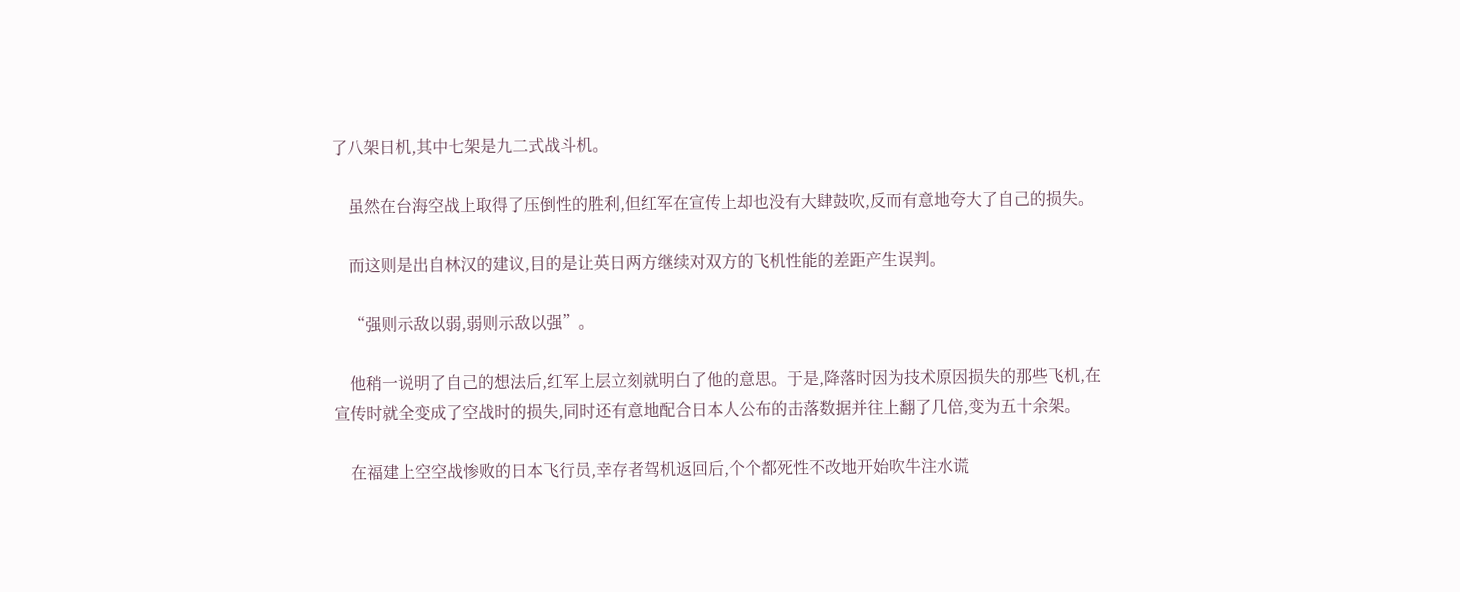了八架日机,其中七架是九二式战斗机。

    虽然在台海空战上取得了压倒性的胜利,但红军在宣传上却也没有大肆鼓吹,反而有意地夸大了自己的损失。

    而这则是出自林汉的建议,目的是让英日两方继续对双方的飞机性能的差距产生误判。

    “强则示敌以弱,弱则示敌以强”。

    他稍一说明了自己的想法后,红军上层立刻就明白了他的意思。于是,降落时因为技术原因损失的那些飞机,在宣传时就全变成了空战时的损失,同时还有意地配合日本人公布的击落数据并往上翻了几倍,变为五十余架。

    在福建上空空战惨败的日本飞行员,幸存者驾机返回后,个个都死性不改地开始吹牛注水谎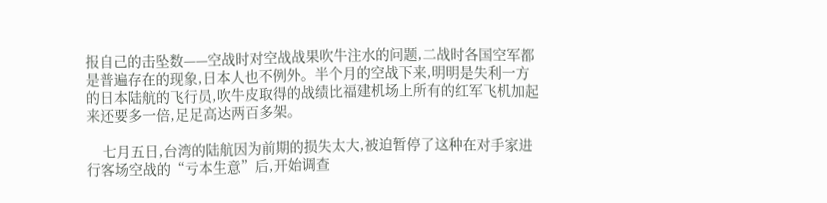报自己的击坠数——空战时对空战战果吹牛注水的问题,二战时各国空军都是普遍存在的现象,日本人也不例外。半个月的空战下来,明明是失利一方的日本陆航的飞行员,吹牛皮取得的战绩比福建机场上所有的红军飞机加起来还要多一倍,足足高达两百多架。

    七月五日,台湾的陆航因为前期的损失太大,被迫暂停了这种在对手家进行客场空战的“亏本生意”后,开始调查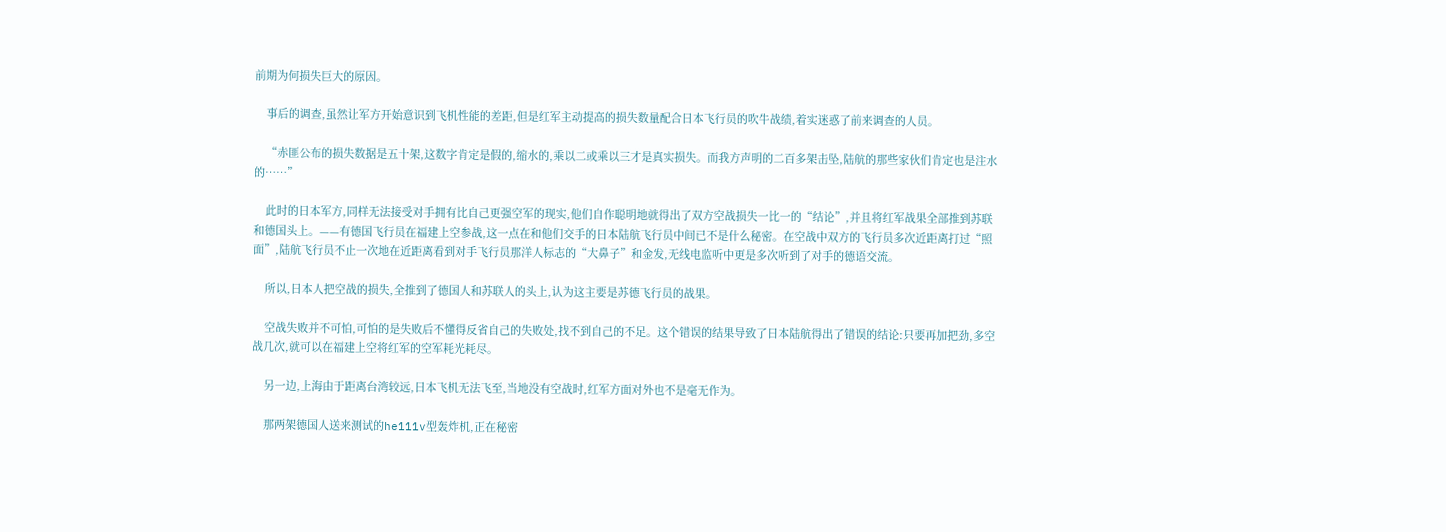前期为何损失巨大的原因。

    事后的调查,虽然让军方开始意识到飞机性能的差距,但是红军主动提高的损失数量配合日本飞行员的吹牛战绩,着实迷惑了前来调查的人员。

    “赤匪公布的损失数据是五十架,这数字肯定是假的,缩水的,乘以二或乘以三才是真实损失。而我方声明的二百多架击坠,陆航的那些家伙们肯定也是注水的……”

    此时的日本军方,同样无法接受对手拥有比自己更强空军的现实,他们自作聪明地就得出了双方空战损失一比一的“结论”,并且将红军战果全部推到苏联和德国头上。——有德国飞行员在福建上空参战,这一点在和他们交手的日本陆航飞行员中间已不是什么秘密。在空战中双方的飞行员多次近距离打过“照面”,陆航飞行员不止一次地在近距离看到对手飞行员那洋人标志的“大鼻子”和金发,无线电监听中更是多次听到了对手的德语交流。

    所以,日本人把空战的损失,全推到了德国人和苏联人的头上,认为这主要是苏德飞行员的战果。

    空战失败并不可怕,可怕的是失败后不懂得反省自己的失败处,找不到自己的不足。这个错误的结果导致了日本陆航得出了错误的结论:只要再加把劲,多空战几次,就可以在福建上空将红军的空军耗光耗尽。

    另一边,上海由于距离台湾较远,日本飞机无法飞至,当地没有空战时,红军方面对外也不是毫无作为。

    那两架德国人送来测试的he111v型轰炸机,正在秘密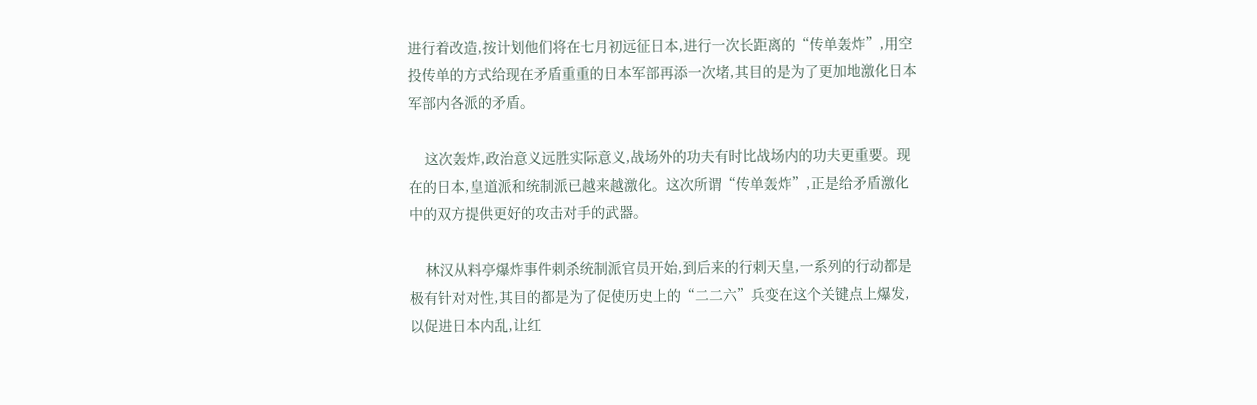进行着改造,按计划他们将在七月初远征日本,进行一次长距离的“传单轰炸”,用空投传单的方式给现在矛盾重重的日本军部再添一次堵,其目的是为了更加地激化日本军部内各派的矛盾。

    这次轰炸,政治意义远胜实际意义,战场外的功夫有时比战场内的功夫更重要。现在的日本,皇道派和统制派已越来越激化。这次所谓“传单轰炸”,正是给矛盾激化中的双方提供更好的攻击对手的武器。

    林汉从料亭爆炸事件刺杀统制派官员开始,到后来的行刺天皇,一系列的行动都是极有针对对性,其目的都是为了促使历史上的“二二六”兵变在这个关键点上爆发,以促进日本内乱,让红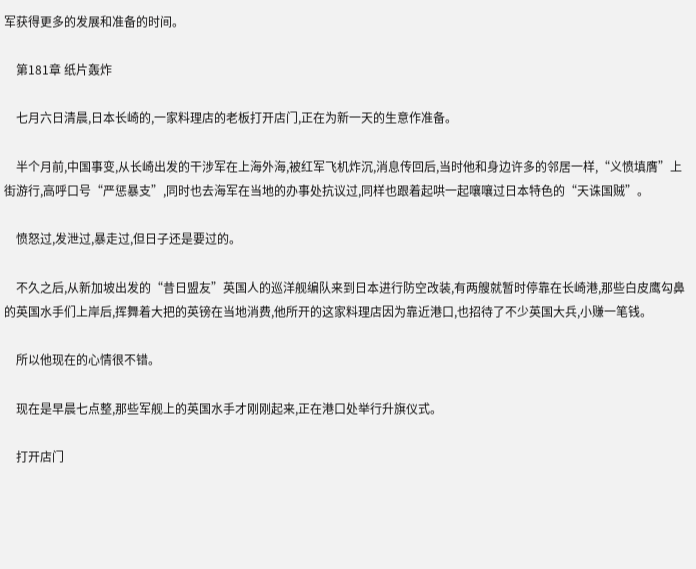军获得更多的发展和准备的时间。

    第181章 纸片轰炸

    七月六日清晨,日本长崎的,一家料理店的老板打开店门,正在为新一天的生意作准备。

    半个月前,中国事变,从长崎出发的干涉军在上海外海,被红军飞机炸沉,消息传回后,当时他和身边许多的邻居一样,“义愤填膺”上街游行,高呼口号“严惩暴支”,同时也去海军在当地的办事处抗议过,同样也跟着起哄一起嚷嚷过日本特色的“天诛国贼”。

    愤怒过,发泄过,暴走过,但日子还是要过的。

    不久之后,从新加坡出发的“昔日盟友”英国人的巡洋舰编队来到日本进行防空改装,有两艘就暂时停靠在长崎港,那些白皮鹰勾鼻的英国水手们上岸后,挥舞着大把的英镑在当地消费,他所开的这家料理店因为靠近港口,也招待了不少英国大兵,小赚一笔钱。

    所以他现在的心情很不错。

    现在是早晨七点整,那些军舰上的英国水手才刚刚起来,正在港口处举行升旗仪式。

    打开店门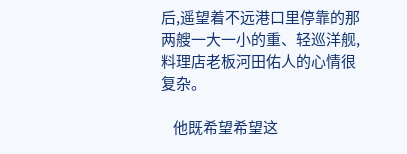后,遥望着不远港口里停靠的那两艘一大一小的重、轻巡洋舰,料理店老板河田佑人的心情很复杂。

    他既希望希望这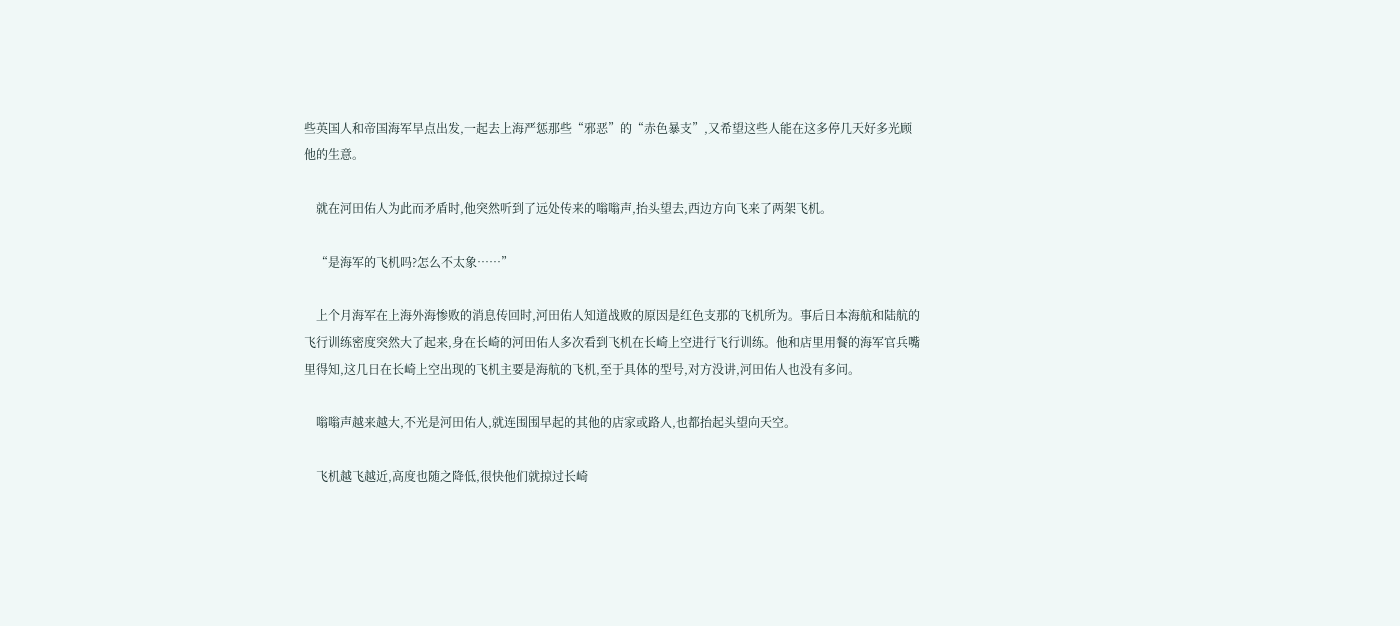些英国人和帝国海军早点出发,一起去上海严惩那些“邪恶”的“赤色暴支”,又希望这些人能在这多停几天好多光顾他的生意。

    就在河田佑人为此而矛盾时,他突然听到了远处传来的嗡嗡声,抬头望去,西边方向飞来了两架飞机。

    “是海军的飞机吗?怎么不太象……”

    上个月海军在上海外海惨败的消息传回时,河田佑人知道战败的原因是红色支那的飞机所为。事后日本海航和陆航的飞行训练密度突然大了起来,身在长崎的河田佑人多次看到飞机在长崎上空进行飞行训练。他和店里用餐的海军官兵嘴里得知,这几日在长崎上空出现的飞机主要是海航的飞机,至于具体的型号,对方没讲,河田佑人也没有多问。

    嗡嗡声越来越大,不光是河田佑人,就连围围早起的其他的店家或路人,也都抬起头望向天空。

    飞机越飞越近,高度也随之降低,很快他们就掠过长崎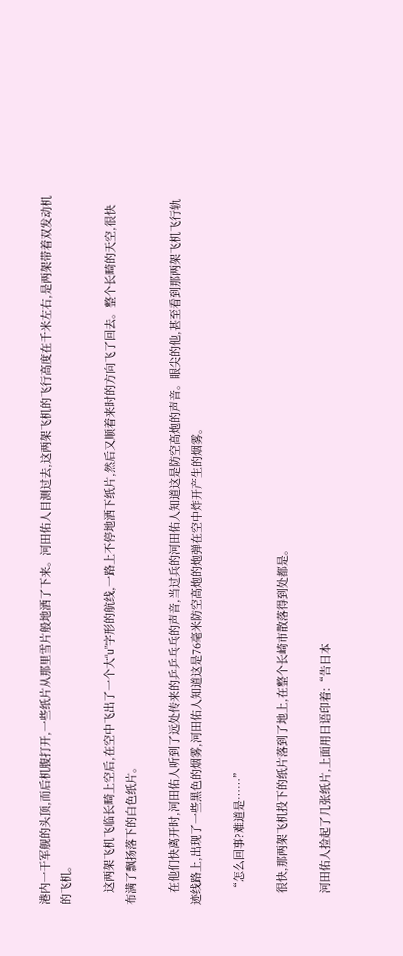港内一干军舰的头顶,而后机腹打开,一些纸片从那里雪片般地洒了下来。河田佑人目测过去,这两架飞机的飞行高度在千米左右,是两架带着双发动机的飞机。

    这两架飞机飞临长畸上空后,在空中飞出了一个大“u”字形的航线,一路上不停地洒下纸片,然后又顺着来时的方向飞了回去。整个长畸的天空,很快布满了飘扬落下的白色纸片。

    在他们快离开时,河田佑人听到了远处传来的乒乒乓乓的声音,当过兵的河田佑人知道这是防空高炮的声音。眼尖的他,甚至看到那两架飞机飞行轨迹线路上,出现了一些黑色的烟雾,河田佑人知道这是76毫米防空高炮的炮弹在空中炸开产生的烟雾。

    “怎么回事?难道是……”

    很快,那两架飞机投下的纸片落到了地上,在整个长崎市散落得到处都是。

    河田佑人捡起了几张纸片,上面用日语印着:“告日本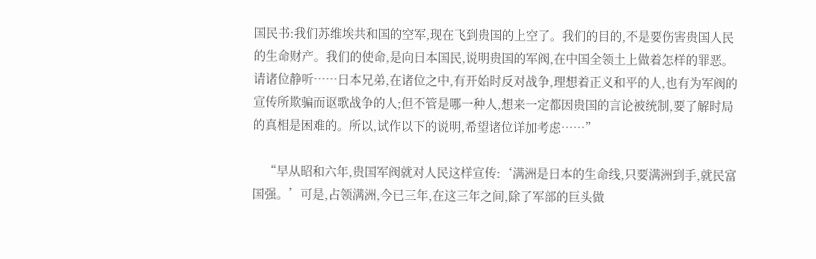国民书:我们苏维埃共和国的空军,现在飞到贵国的上空了。我们的目的,不是要伤害贵国人民的生命财产。我们的使命,是向日本国民,说明贵国的军阀,在中国全领土上做着怎样的罪恶。请诸位静听……日本兄弟,在诸位之中,有开始时反对战争,理想着正义和平的人,也有为军阀的宣传所欺骗而讴歌战争的人;但不管是哪一种人,想来一定都因贵国的言论被统制,要了解时局的真相是困难的。所以,试作以下的说明,希望诸位详加考虑……”

    “早从昭和六年,贵国军阀就对人民这样宣传:‘满洲是日本的生命线,只要满洲到手,就民富国强。’可是,占领满洲,今已三年,在这三年之间,除了军部的巨头做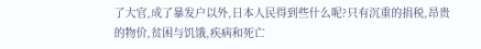了大官,成了暴发户以外,日本人民得到些什么呢?只有沉重的捐税,昂贵的物价,贫困与饥饿,疾病和死亡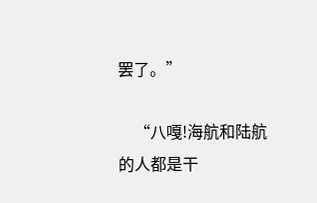罢了。”

    “八嘎!海航和陆航的人都是干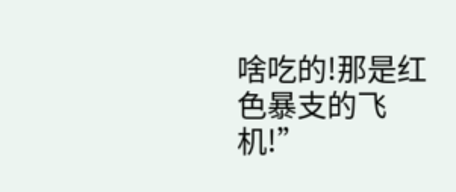啥吃的!那是红色暴支的飞机!”